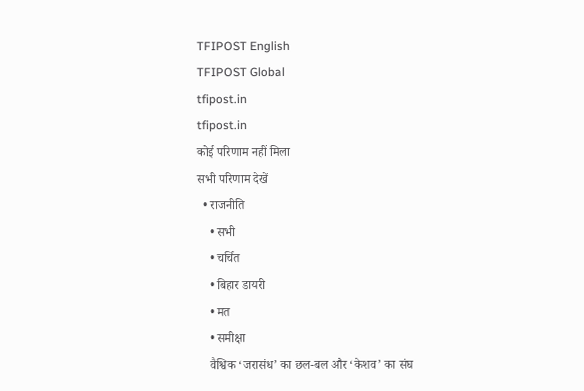TFIPOST English
TFIPOST Global
tfipost.in
tfipost.in
कोई परिणाम नहीं मिला
सभी परिणाम देखें
  • राजनीति
    • सभी
    • चर्चित
    • बिहार डायरी
    • मत
    • समीक्षा
    वैश्विक ‘जरासंध’ का छल-बल और ‘केशव’ का संघ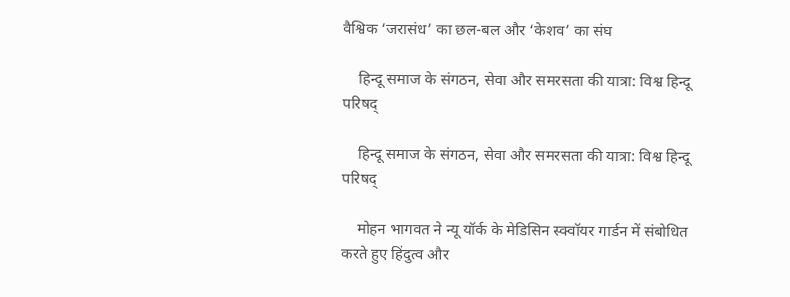वैश्विक ‘जरासंध’ का छल-बल और ‘केशव’ का संघ

    हिन्दू समाज के संगठन, सेवा और समरसता की यात्रा: विश्व हिन्दू परिषद्

    हिन्दू समाज के संगठन, सेवा और समरसता की यात्रा: विश्व हिन्दू परिषद्

    मोहन भागवत ने न्यू यॉर्क के मेडिसिन स्क्वॉयर गार्डन में संबोधित करते हुए हिंदुत्व और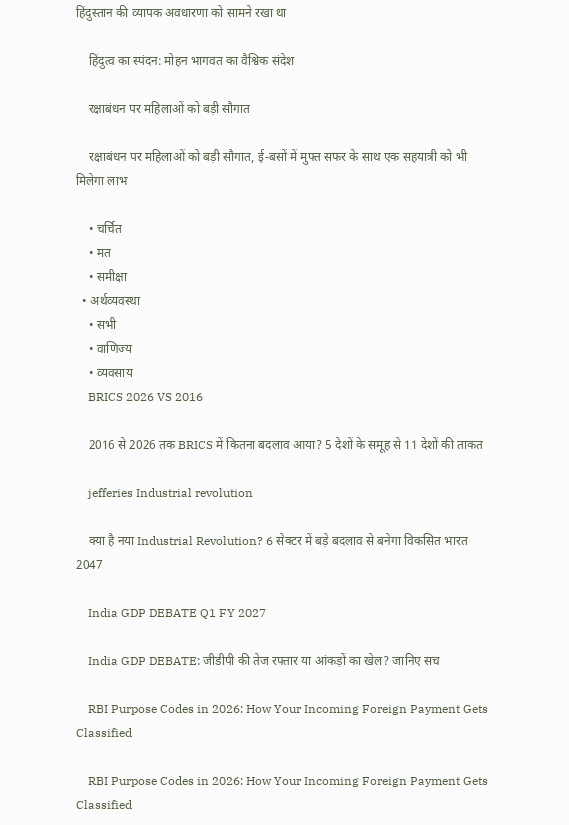हिंदुस्तान की व्यापक अवधारणा को सामने रखा था

    हिंदुत्व का स्पंदन: मोहन भागवत का वैश्विक संदेश

    रक्षाबंधन पर महिलाओं को बड़ी सौगात

    रक्षाबंधन पर महिलाओं को बड़ी सौगात, ई-बसों में मुफ्त सफर के साथ एक सहयात्री को भी मिलेगा लाभ

    • चर्चित
    • मत
    • समीक्षा
  • अर्थव्यवस्था
    • सभी
    • वाणिज्य
    • व्यवसाय
    BRICS 2026 VS 2016

    2016 से 2026 तक BRICS में कितना बदलाव आया? 5 देशों के समूह से 11 देशों की ताकत

    jefferies Industrial revolution

    क्या है नया Industrial Revolution? 6 सेक्टर में बड़े बदलाव से बनेगा विकसित भारत 2047

    India GDP DEBATE Q1 FY 2027

    India GDP DEBATE: जीडीपी की तेज रफ्तार या आंकड़ों का खेल? जानिए सच

    RBI Purpose Codes in 2026: How Your Incoming Foreign Payment Gets Classified

    RBI Purpose Codes in 2026: How Your Incoming Foreign Payment Gets Classified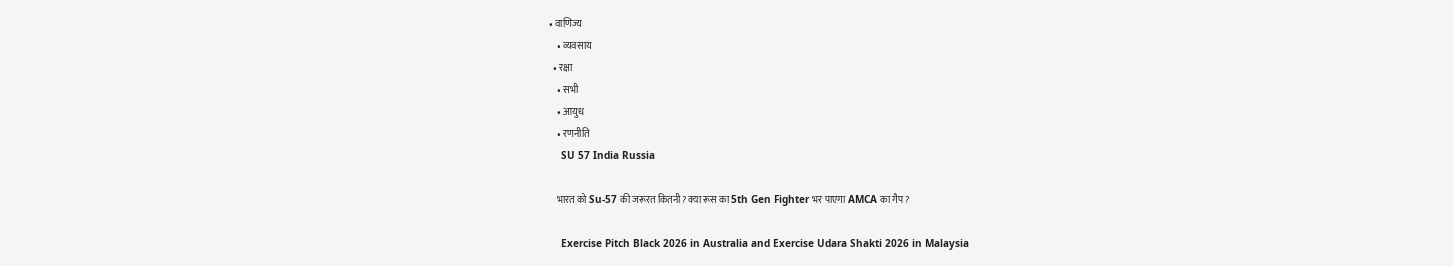• वाणिज्य
    • व्यवसाय
  • रक्षा
    • सभी
    • आयुध
    • रणनीति
    SU 57 India Russia

    भारत को Su-57 की जरूरत कितनी? क्या रूस का 5th Gen Fighter भर पाएगा AMCA का गैप?

    Exercise Pitch Black 2026 in Australia and Exercise Udara Shakti 2026 in Malaysia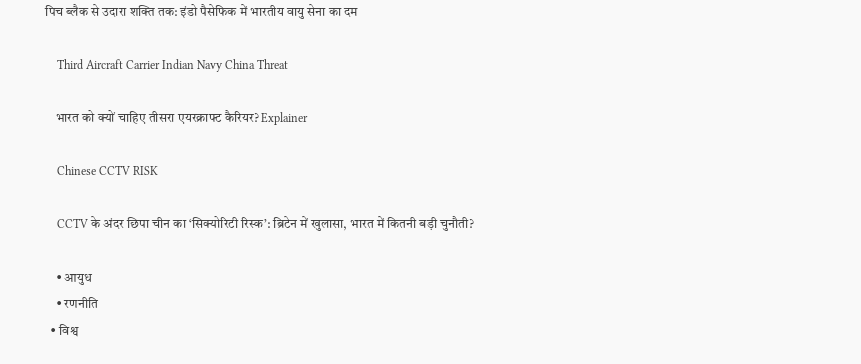पिच ब्लैक से उदारा शक्ति तक: इंडो पैसेफिक में भारतीय वायु सेना का दम

    Third Aircraft Carrier Indian Navy China Threat

    भारत को क्यों चाहिए तीसरा एयरक्राफ्ट कैरियर? Explainer

    Chinese CCTV RISK

    CCTV के अंदर छिपा चीन का ‘सिक्योरिटी रिस्क’: ब्रिटेन में खुलासा, भारत में कितनी बड़ी चुनौती?

    • आयुध
    • रणनीति
  • विश्व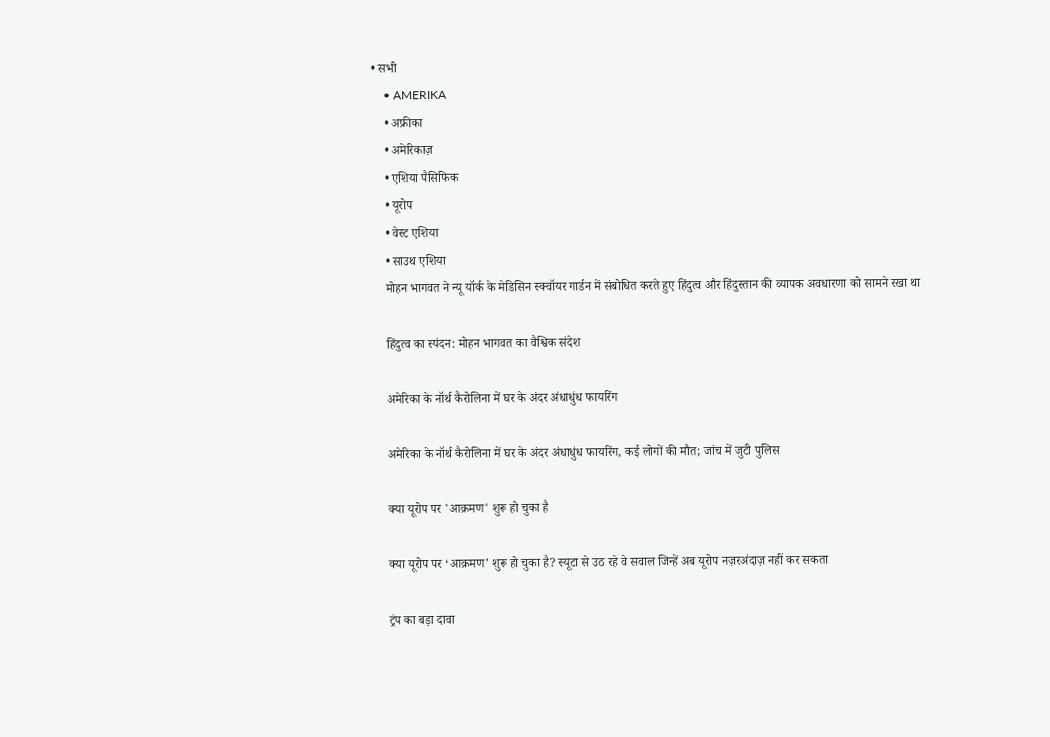• सभी
    • AMERIKA
    • अफ्रीका
    • अमेरिकाज़
    • एशिया पैसिफिक
    • यूरोप
    • वेस्ट एशिया
    • साउथ एशिया
    मोहन भागवत ने न्यू यॉर्क के मेडिसिन स्क्वॉयर गार्डन में संबोधित करते हुए हिंदुत्व और हिंदुस्तान की व्यापक अवधारणा को सामने रखा था

    हिंदुत्व का स्पंदन: मोहन भागवत का वैश्विक संदेश

    अमेरिका के नॉर्थ कैरोलिना में घर के अंदर अंधाधुंध फायरिंग

    अमेरिका के नॉर्थ कैरोलिना में घर के अंदर अंधाधुंध फायरिंग, कई लोगों की मौत; जांच में जुटी पुलिस

    क्या यूरोप पर 'आक्रमण' शुरू हो चुका है

    क्या यूरोप पर ‘आक्रमण’ शुरू हो चुका है? स्यूटा से उठ रहे वे सवाल जिन्हें अब यूरोप नज़रअंदाज़ नहीं कर सकता

    ट्रंप का बड़ा दावा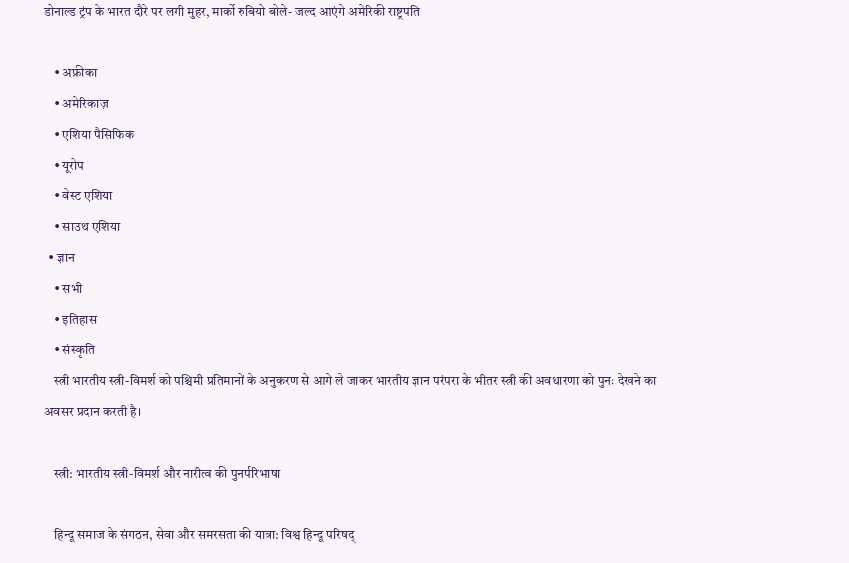डोनाल्ड ट्रंप के भारत दौरे पर लगी मुहर, मार्को रुबियो बोले- जल्द आएंगे अमेरिकी राष्ट्रपति

    • अफ्रीका
    • अमेरिकाज़
    • एशिया पैसिफिक
    • यूरोप
    • वेस्ट एशिया
    • साउथ एशिया
  • ज्ञान
    • सभी
    • इतिहास
    • संस्कृति
    स्त्री भारतीय स्त्री-विमर्श को पश्चिमी प्रतिमानों के अनुकरण से आगे ले जाकर भारतीय ज्ञान परंपरा के भीतर स्त्री की अवधारणा को पुनः देखने का अवसर प्रदान करती है।

    स्त्री: भारतीय स्त्री-विमर्श और नारीत्व की पुनर्परिभाषा

    हिन्दू समाज के संगठन, सेवा और समरसता की यात्रा: विश्व हिन्दू परिषद्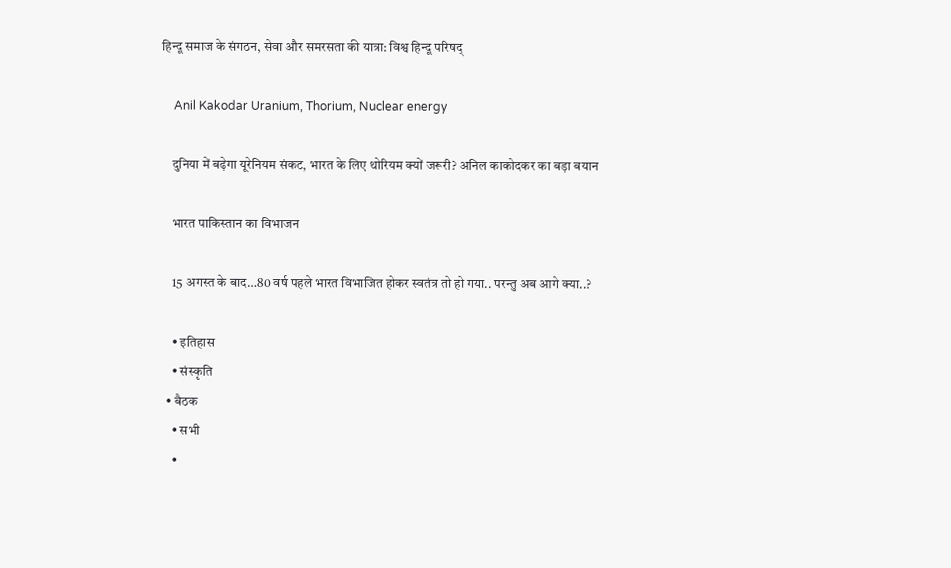हिन्दू समाज के संगठन, सेवा और समरसता की यात्रा: विश्व हिन्दू परिषद्

    Anil Kakodar Uranium, Thorium, Nuclear energy

    दुनिया में बढ़ेगा यूरेनियम संकट, भारत के लिए थोरियम क्यों जरूरी? अनिल काकोदकर का बड़ा बयान

    भारत पाकिस्तान का विभाजन

    15 अगस्त के बाद…80 वर्ष पहले भारत विभाजित होकर स्वतंत्र तो हो गया.. परन्तु अब आगे क्या..?

    • इतिहास
    • संस्कृति
  • बैठक
    • सभी
    •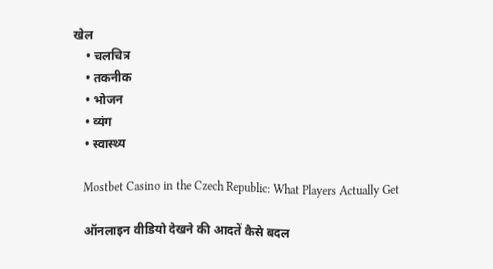खेल
    • चलचित्र
    • तकनीक
    • भोजन
    • व्यंग
    • स्वास्थ्य

    Mostbet Casino in the Czech Republic: What Players Actually Get

    ऑनलाइन वीडियो देखने की आदतें कैसे बदल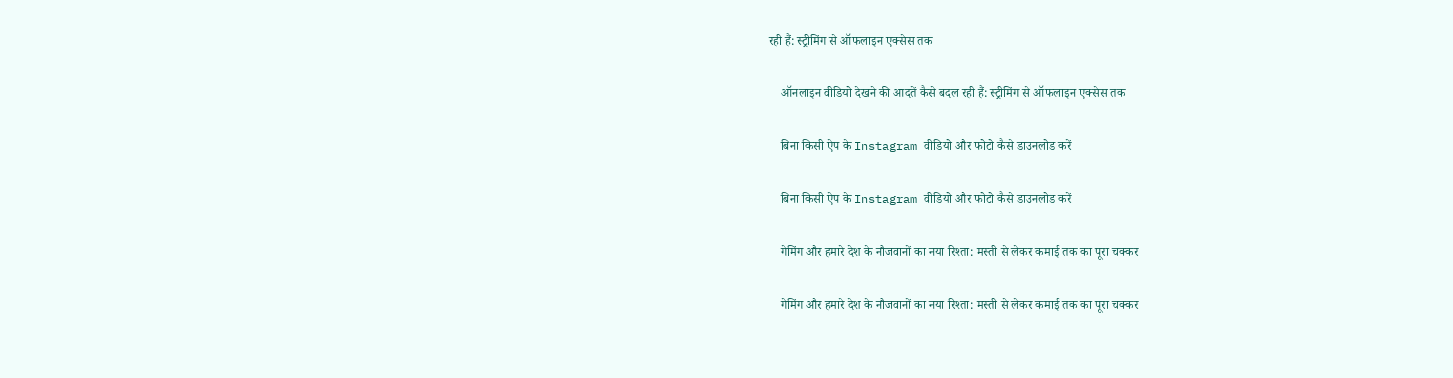रही हैं: स्ट्रीमिंग से ऑफलाइन एक्सेस तक

    ऑनलाइन वीडियो देखने की आदतें कैसे बदल रही हैं: स्ट्रीमिंग से ऑफलाइन एक्सेस तक

    बिना किसी ऐप के Instagram वीडियो और फोटो कैसे डाउनलोड करें

    बिना किसी ऐप के Instagram वीडियो और फोटो कैसे डाउनलोड करें

    गेमिंग और हमारे देश के नौजवानों का नया रिश्ता: मस्ती से लेकर कमाई तक का पूरा चक्कर

    गेमिंग और हमारे देश के नौजवानों का नया रिश्ता: मस्ती से लेकर कमाई तक का पूरा चक्कर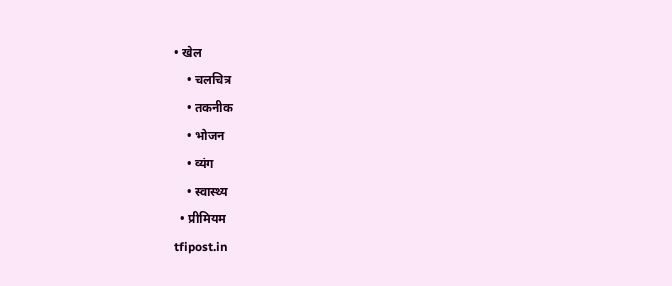• खेल
    • चलचित्र
    • तकनीक
    • भोजन
    • व्यंग
    • स्वास्थ्य
  • प्रीमियम
tfipost.in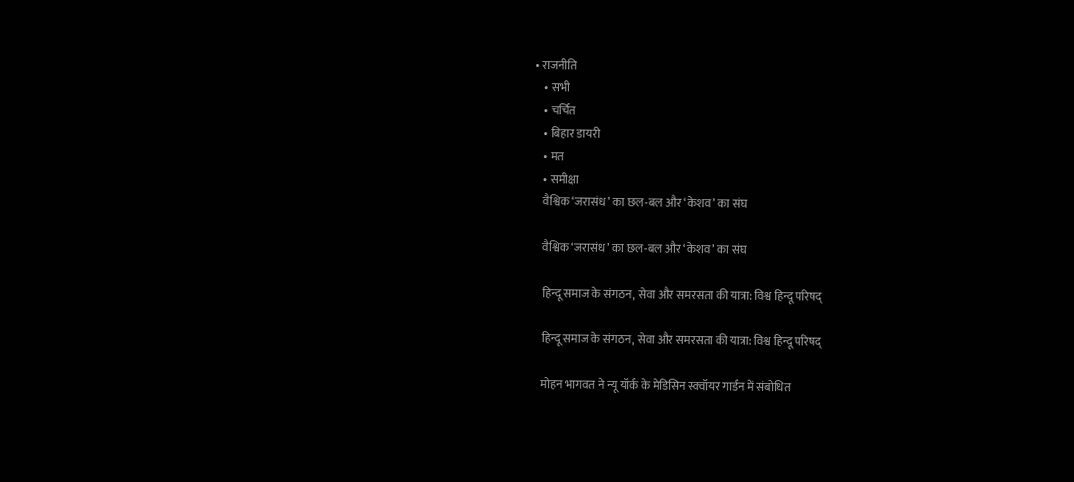• राजनीति
    • सभी
    • चर्चित
    • बिहार डायरी
    • मत
    • समीक्षा
    वैश्विक ‘जरासंध’ का छल-बल और ‘केशव’ का संघ

    वैश्विक ‘जरासंध’ का छल-बल और ‘केशव’ का संघ

    हिन्दू समाज के संगठन, सेवा और समरसता की यात्रा: विश्व हिन्दू परिषद्

    हिन्दू समाज के संगठन, सेवा और समरसता की यात्रा: विश्व हिन्दू परिषद्

    मोहन भागवत ने न्यू यॉर्क के मेडिसिन स्क्वॉयर गार्डन में संबोधित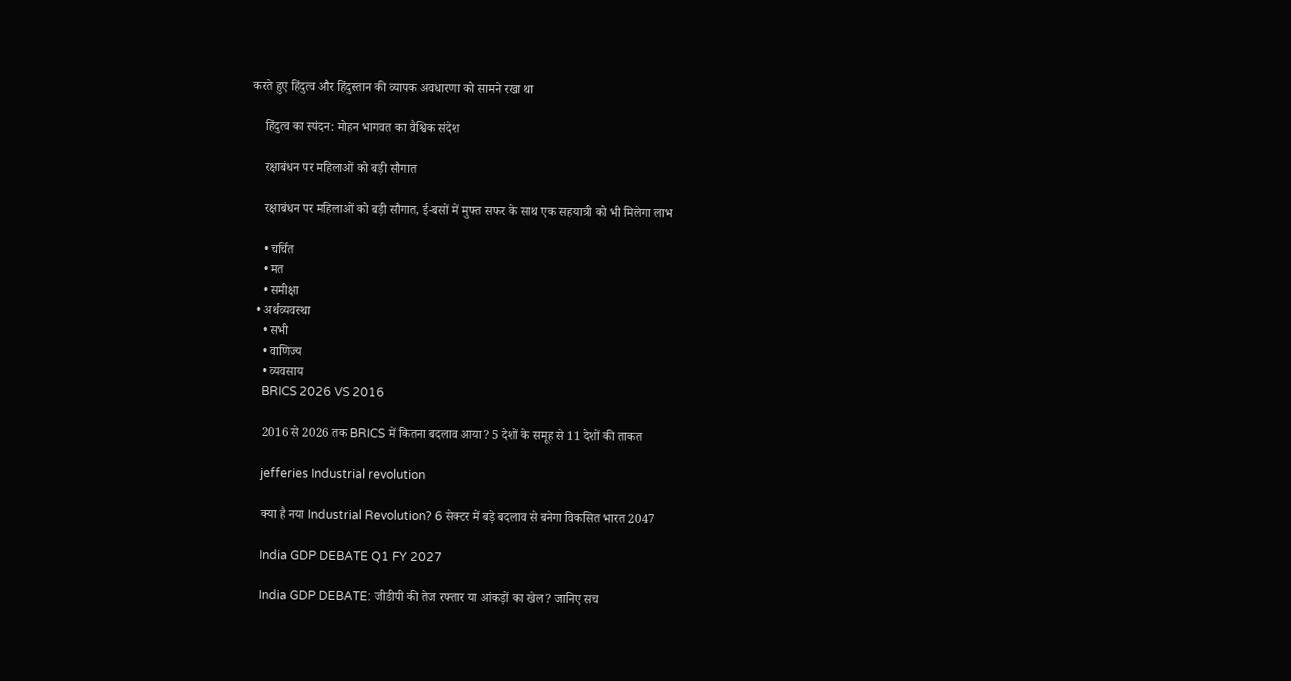करते हुए हिंदुत्व और हिंदुस्तान की व्यापक अवधारणा को सामने रखा था

    हिंदुत्व का स्पंदन: मोहन भागवत का वैश्विक संदेश

    रक्षाबंधन पर महिलाओं को बड़ी सौगात

    रक्षाबंधन पर महिलाओं को बड़ी सौगात, ई-बसों में मुफ्त सफर के साथ एक सहयात्री को भी मिलेगा लाभ

    • चर्चित
    • मत
    • समीक्षा
  • अर्थव्यवस्था
    • सभी
    • वाणिज्य
    • व्यवसाय
    BRICS 2026 VS 2016

    2016 से 2026 तक BRICS में कितना बदलाव आया? 5 देशों के समूह से 11 देशों की ताकत

    jefferies Industrial revolution

    क्या है नया Industrial Revolution? 6 सेक्टर में बड़े बदलाव से बनेगा विकसित भारत 2047

    India GDP DEBATE Q1 FY 2027

    India GDP DEBATE: जीडीपी की तेज रफ्तार या आंकड़ों का खेल? जानिए सच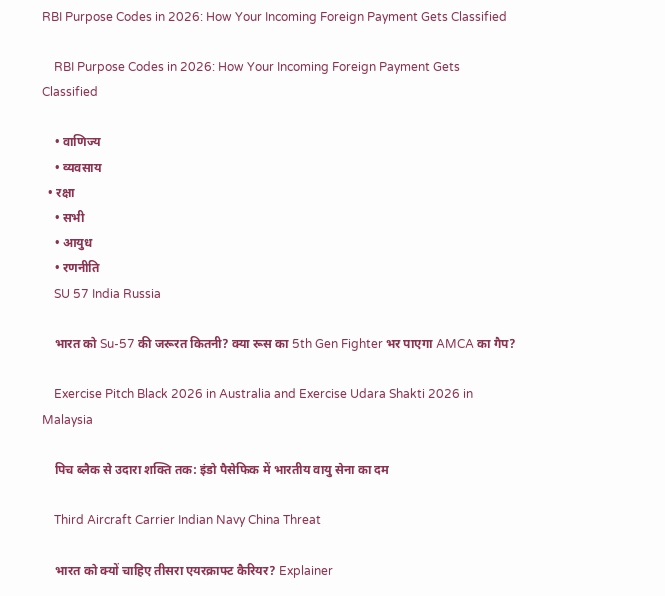RBI Purpose Codes in 2026: How Your Incoming Foreign Payment Gets Classified

    RBI Purpose Codes in 2026: How Your Incoming Foreign Payment Gets Classified

    • वाणिज्य
    • व्यवसाय
  • रक्षा
    • सभी
    • आयुध
    • रणनीति
    SU 57 India Russia

    भारत को Su-57 की जरूरत कितनी? क्या रूस का 5th Gen Fighter भर पाएगा AMCA का गैप?

    Exercise Pitch Black 2026 in Australia and Exercise Udara Shakti 2026 in Malaysia

    पिच ब्लैक से उदारा शक्ति तक: इंडो पैसेफिक में भारतीय वायु सेना का दम

    Third Aircraft Carrier Indian Navy China Threat

    भारत को क्यों चाहिए तीसरा एयरक्राफ्ट कैरियर? Explainer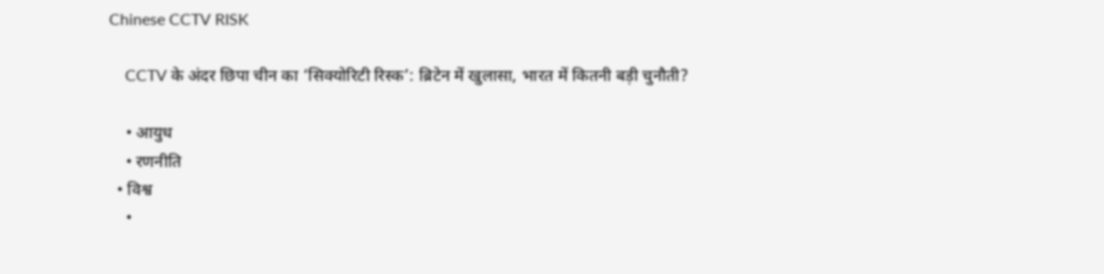Chinese CCTV RISK

    CCTV के अंदर छिपा चीन का ‘सिक्योरिटी रिस्क’: ब्रिटेन में खुलासा, भारत में कितनी बड़ी चुनौती?

    • आयुध
    • रणनीति
  • विश्व
    •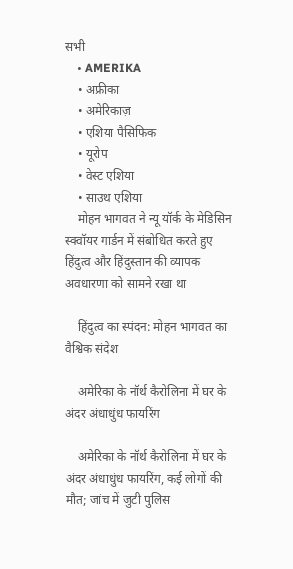सभी
    • AMERIKA
    • अफ्रीका
    • अमेरिकाज़
    • एशिया पैसिफिक
    • यूरोप
    • वेस्ट एशिया
    • साउथ एशिया
    मोहन भागवत ने न्यू यॉर्क के मेडिसिन स्क्वॉयर गार्डन में संबोधित करते हुए हिंदुत्व और हिंदुस्तान की व्यापक अवधारणा को सामने रखा था

    हिंदुत्व का स्पंदन: मोहन भागवत का वैश्विक संदेश

    अमेरिका के नॉर्थ कैरोलिना में घर के अंदर अंधाधुंध फायरिंग

    अमेरिका के नॉर्थ कैरोलिना में घर के अंदर अंधाधुंध फायरिंग, कई लोगों की मौत; जांच में जुटी पुलिस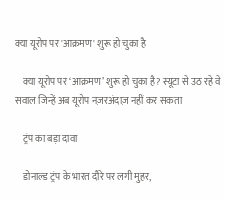क्या यूरोप पर 'आक्रमण' शुरू हो चुका है

    क्या यूरोप पर ‘आक्रमण’ शुरू हो चुका है? स्यूटा से उठ रहे वे सवाल जिन्हें अब यूरोप नज़रअंदाज़ नहीं कर सकता

    ट्रंप का बड़ा दावा

    डोनाल्ड ट्रंप के भारत दौरे पर लगी मुहर,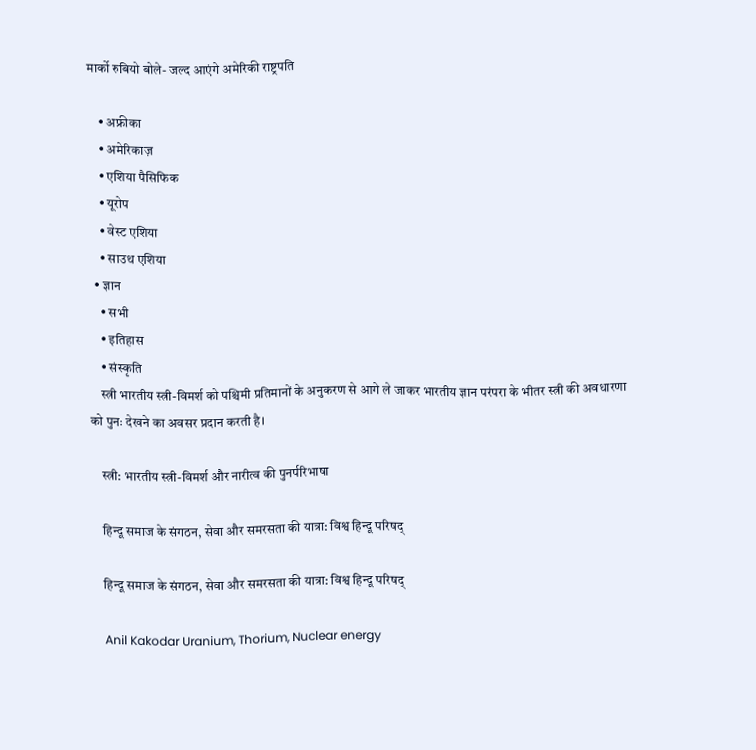मार्को रुबियो बोले- जल्द आएंगे अमेरिकी राष्ट्रपति

    • अफ्रीका
    • अमेरिकाज़
    • एशिया पैसिफिक
    • यूरोप
    • वेस्ट एशिया
    • साउथ एशिया
  • ज्ञान
    • सभी
    • इतिहास
    • संस्कृति
    स्त्री भारतीय स्त्री-विमर्श को पश्चिमी प्रतिमानों के अनुकरण से आगे ले जाकर भारतीय ज्ञान परंपरा के भीतर स्त्री की अवधारणा को पुनः देखने का अवसर प्रदान करती है।

    स्त्री: भारतीय स्त्री-विमर्श और नारीत्व की पुनर्परिभाषा

    हिन्दू समाज के संगठन, सेवा और समरसता की यात्रा: विश्व हिन्दू परिषद्

    हिन्दू समाज के संगठन, सेवा और समरसता की यात्रा: विश्व हिन्दू परिषद्

    Anil Kakodar Uranium, Thorium, Nuclear energy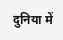दुनिया में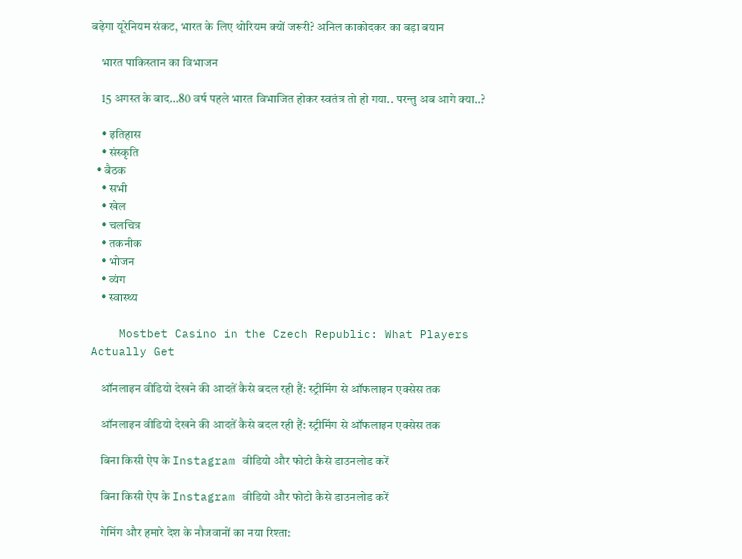बढ़ेगा यूरेनियम संकट, भारत के लिए थोरियम क्यों जरूरी? अनिल काकोदकर का बड़ा बयान

    भारत पाकिस्तान का विभाजन

    15 अगस्त के बाद…80 वर्ष पहले भारत विभाजित होकर स्वतंत्र तो हो गया.. परन्तु अब आगे क्या..?

    • इतिहास
    • संस्कृति
  • बैठक
    • सभी
    • खेल
    • चलचित्र
    • तकनीक
    • भोजन
    • व्यंग
    • स्वास्थ्य

    Mostbet Casino in the Czech Republic: What Players Actually Get

    ऑनलाइन वीडियो देखने की आदतें कैसे बदल रही हैं: स्ट्रीमिंग से ऑफलाइन एक्सेस तक

    ऑनलाइन वीडियो देखने की आदतें कैसे बदल रही हैं: स्ट्रीमिंग से ऑफलाइन एक्सेस तक

    बिना किसी ऐप के Instagram वीडियो और फोटो कैसे डाउनलोड करें

    बिना किसी ऐप के Instagram वीडियो और फोटो कैसे डाउनलोड करें

    गेमिंग और हमारे देश के नौजवानों का नया रिश्ता: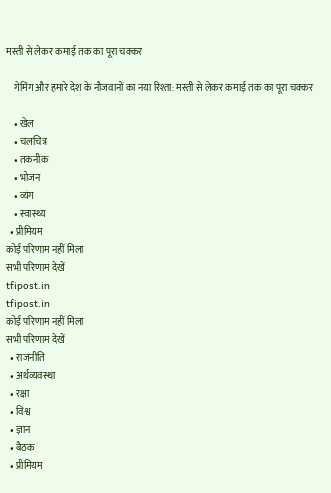मस्ती से लेकर कमाई तक का पूरा चक्कर

    गेमिंग और हमारे देश के नौजवानों का नया रिश्ता: मस्ती से लेकर कमाई तक का पूरा चक्कर

    • खेल
    • चलचित्र
    • तकनीक
    • भोजन
    • व्यंग
    • स्वास्थ्य
  • प्रीमियम
कोई परिणाम नहीं मिला
सभी परिणाम देखें
tfipost.in
tfipost.in
कोई परिणाम नहीं मिला
सभी परिणाम देखें
  • राजनीति
  • अर्थव्यवस्था
  • रक्षा
  • विश्व
  • ज्ञान
  • बैठक
  • प्रीमियम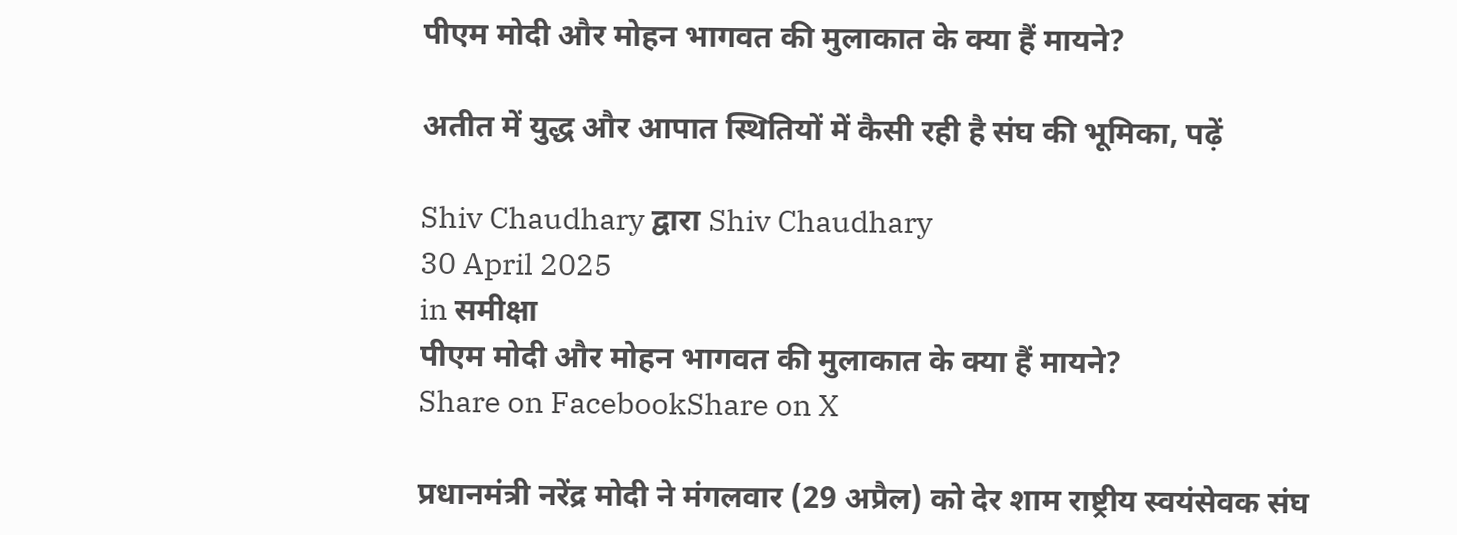पीएम मोदी और मोहन भागवत की मुलाकात के क्या हैं मायने?

अतीत में युद्ध और आपात स्थितियों में कैसी रही है संघ की भूमिका, पढ़ें

Shiv Chaudhary द्वारा Shiv Chaudhary
30 April 2025
in समीक्षा
पीएम मोदी और मोहन भागवत की मुलाकात के क्या हैं मायने?
Share on FacebookShare on X

प्रधानमंत्री नरेंद्र मोदी ने मंगलवार (29 अप्रैल) को देर शाम राष्ट्रीय स्वयंसेवक संघ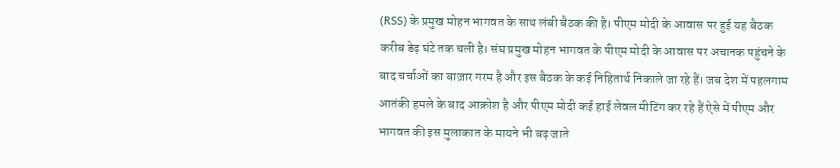(RSS) के प्रमुख मोहन भागवत के साथ लंबी बैठक की है। पीएम मोदी के आवास पर हुई यह बैठक करीब डेढ़ घंटे तक चली है। संघ प्रमुख मोहन भागवत के पीएम मोदी के आवास पर अचानक पहुंचने के बाद चर्चाओं का बाज़ार गरम है और इस बैठक के कई निहितार्थ निकाले जा रहे हैं। जब देश में पहलगाम आतंकी हमले के बाद आक्रोश है और पीएम मोदी कई हाई लेवल मीटिंग कर रहे हैं ऐसे में पीएम और भागवत की इस मुलाकात के मायने भी बढ़ जाते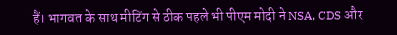हैं। भागवत के साथ मीटिंग से ठीक पहले भी पीएम मोदी ने NSA, CDS और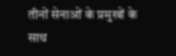तीनों सेनाओं के प्रमुखों के साथ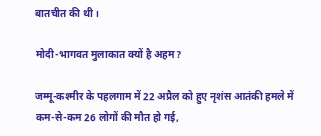बातचीत की थी।

मोदी-भागवत मुलाकात क्यों है अहम?

जम्मू-कश्मीर के पहलगाम में 22 अप्रैल को हुए नृशंस आतंकी हमले में कम-से-कम 26 लोगों की मौत हो गई,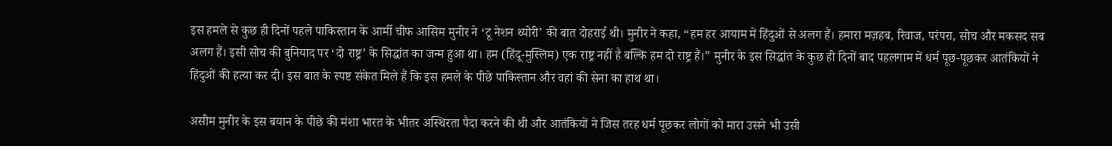इस हमले से कुछ ही दिनों पहले पाकिस्तान के आर्मी चीफ आसिम मुनीर ने ‘टू नेशन थ्योरी’ की बात दोहराई थी। मुनीर ने कहा, “हम हर आयाम में हिंदुओं से अलग हैं। हमारा मज़हब, रिवाज, परंपरा, सोच और मकसद सब अलग हैं। इसी सोच की बुनियाद पर ‘दो राष्ट्र’ के सिद्धांत का जन्म हुआ था। हम (हिंदू-मुस्लिम) एक राष्ट्र नहीं है बल्कि हम दो राष्ट्र हैं।” मुनीर के इस सिद्धांत के कुछ ही दिनों बाद पहलगाम में धर्म पूछ-पूछकर आतंकियों ने हिंदुओं की हत्या कर दी। इस बात के स्पष्ट संकेत मिले हैं कि इस हमले के पीछे पाकिस्तान और वहां की सेना का हाथ था।

असीम मुनीर के इस बयान के पीछे की मंशा भारत के भीतर अस्थिरता पैदा करने की थी और आतंकियों ने जिस तरह धर्म पूछकर लोगों को मारा उसने भी उसी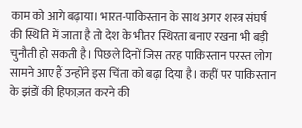काम को आगे बढ़ाया। भारत-पाकिस्तान के साथ अगर शस्त्र संघर्ष की स्थिति में जाता है तो देश के भीतर स्थिरता बनाए रखना भी बड़ी चुनौती हो सकती है। पिछले दिनों जिस तरह पाकिस्तान परस्त लोग सामने आए हैं उन्होंने इस चिंता को बढ़ा दिया है। कहीं पर पाकिस्तान के झंडों की हिफाज़त करने की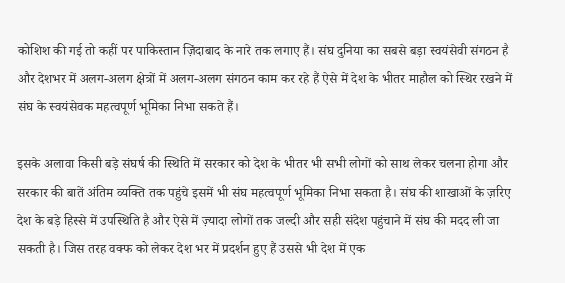कोशिश की गई तो कहीं पर पाकिस्तान ज़िंदाबाद के नारे तक लगाए हैं। संघ दुनिया का सबसे बड़ा स्वयंसेवी संगठन है और देशभर में अलग-अलग क्षेत्रों में अलग-अलग संगठन काम कर रहे हैं ऐसे में देश के भीतर माहौल को स्थिर रखने में संघ के स्वयंसेवक महत्वपूर्ण भूमिका निभा सकते हैं।

इसके अलावा किसी बड़े संघर्ष की स्थिति में सरकार को देश के भीतर भी सभी लोगों को साथ लेकर चलना होगा और सरकार की बातें अंतिम व्यक्ति तक पहुंचे इसमें भी संघ महत्वपूर्ण भूमिका निभा सकता है। संघ की शाखाओं के ज़रिए देश के बड़े हिस्से में उपस्थिति है और ऐसे में ज़्यादा लोगों तक जल्दी और सही संदेश पहुंचाने में संघ की मदद ली जा सकती है। जिस तरह वक्फ को लेकर देश भर में प्रदर्शन हुए हैं उससे भी देश में एक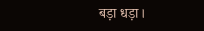बड़ा धड़ा।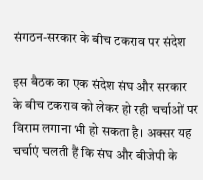संगठन-सरकार के बीच टकराव पर संदेश

इस बैठक का एक संदेश संघ और सरकार के बीच टकराव को लेकर हो रही चर्चाओं पर विराम लगाना भी हो सकता है। अक्सर यह चर्चाएं चलती हैं कि संघ और बीजेपी के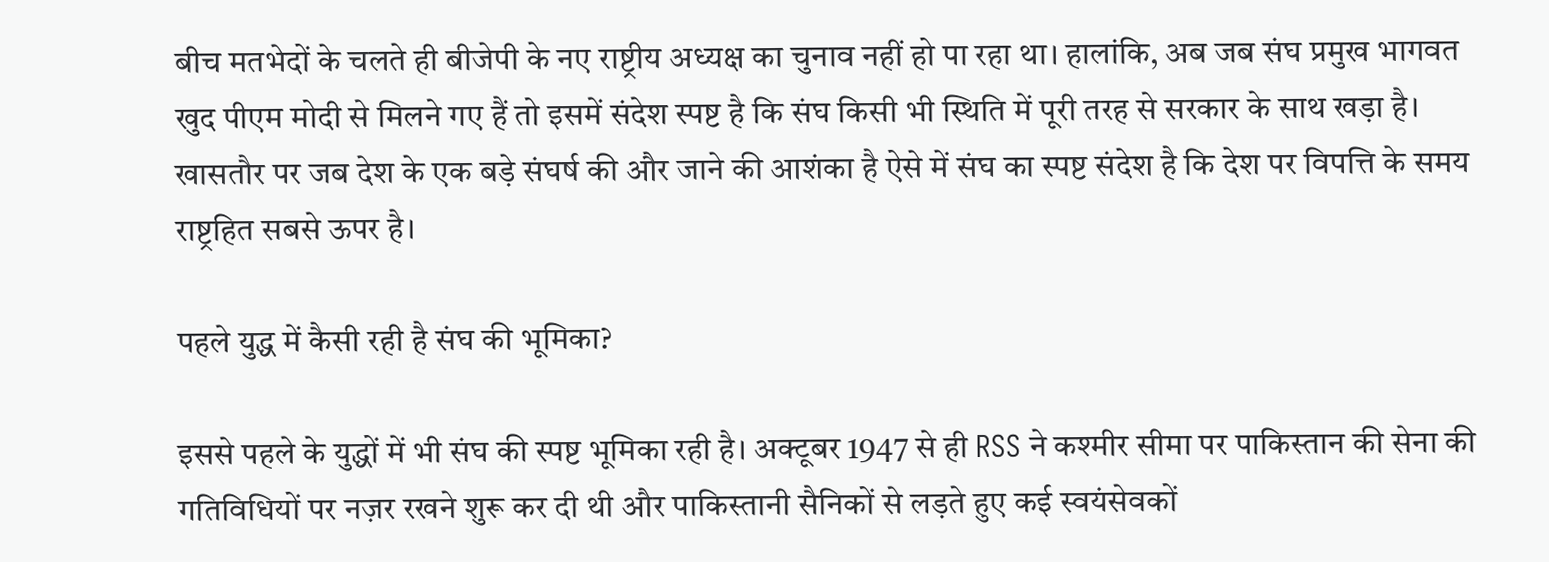बीच मतभेदों के चलते ही बीजेपी के नए राष्ट्रीय अध्यक्ष का चुनाव नहीं हो पा रहा था। हालांकि, अब जब संघ प्रमुख भागवत खुद पीएम मोदी से मिलने गए हैं तो इसमें संदेश स्पष्ट है कि संघ किसी भी स्थिति में पूरी तरह से सरकार के साथ खड़ा है। खासतौर पर जब देश के एक बड़े संघर्ष की और जाने की आशंका है ऐसे में संघ का स्पष्ट संदेश है कि देश पर विपत्ति के समय राष्ट्रहित सबसे ऊपर है।

पहले युद्ध में कैसी रही है संघ की भूमिका?

इससे पहले के युद्धों में भी संघ की स्पष्ट भूमिका रही है। अक्टूबर 1947 से ही RSS ने कश्मीर सीमा पर पाकिस्तान की सेना की गतिविधियों पर नज़र रखने शुरू कर दी थी और पाकिस्तानी सैनिकों से लड़ते हुए कई स्वयंसेवकों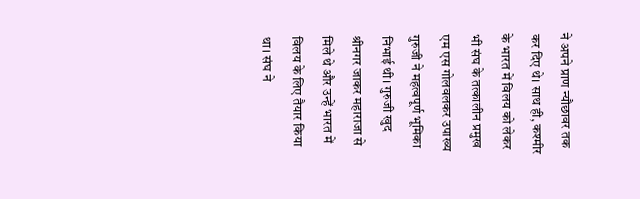ने अपने प्राण न्यौछावर तक कर दिए थे। साथ ही, कश्मीर के भारत में विलय को लेकर भी संघ के तत्कालीन प्रमुख एम एस गोलवलकर उपाख्य गुरुजी ने महत्वपूर्ण भूमिका निभाई थी। गुरुजी खुद श्रीनगर जाकर महाराजा से मिले थे और उन्हें भारत में विलय के लिए तैयार किया था। संघ ने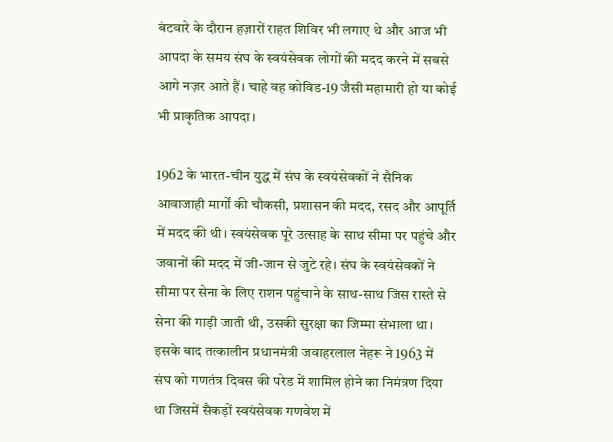बंटवारे के दौरान हज़ारों राहत शिविर भी लगाए थे और आज भी आपदा के समय संघ के स्वयंसेवक लोगों की मदद करने में सबसे आगे नज़र आते हैं। चाहे वह कोविड-19 जैसी महामारी हो या कोई भी प्राकृतिक आपदा।

1962 के भारत-चीन युद्ध में संघ के स्वयंसेवकों ने सैनिक आवाजाही मार्गों की चौकसी, प्रशासन की मदद, रसद और आपूर्ति में मदद की थी। स्वयंसेवक पूरे उत्साह के साथ सीमा पर पहुंचे और जवानों की मदद में जी-जान से जुटे रहे। संघ के स्वयंसेवकों ने सीमा पर सेना के लिए राशन पहुंचाने के साथ-साथ जिस रास्ते से सेना की गाड़ी जाती थी, उसकी सुरक्षा का जिम्मा संभाला था। इसके बाद तत्कालीन प्रधानमंत्री जवाहरलाल नेहरू ने 1963 में  संघ को गणतंत्र दिवस की परेड में शामिल होने का निमंत्रण दिया था जिसमें सैकड़ों स्वयंसेवक गणवेश में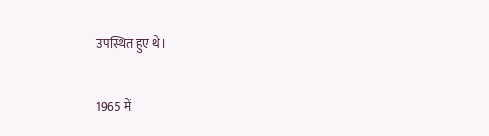उपस्थित हुए थे।

1965 में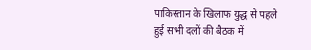पाकिस्तान के खिलाफ युद्ध से पहले हुई सभी दलों की बैठक में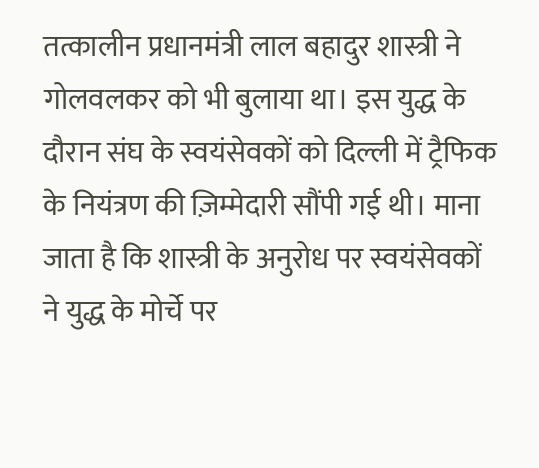तत्कालीन प्रधानमंत्री लाल बहादुर शास्त्री ने गोलवलकर को भी बुलाया था। इस युद्ध के दौरान संघ के स्वयंसेवकों को दिल्ली में ट्रैफिक के नियंत्रण की ज़िम्मेदारी सौंपी गई थी। माना जाता है कि शास्त्री के अनुरोध पर स्वयंसेवकों ने युद्ध के मोर्चे पर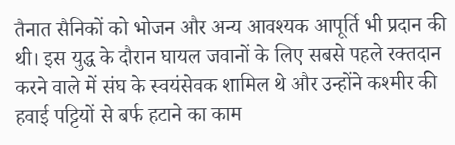तैनात सैनिकों को भोजन और अन्य आवश्यक आपूर्ति भी प्रदान की थी। इस युद्ध के दौरान घायल जवानों के लिए सबसे पहले रक्तदान करने वाले में संघ के स्वयंसेवक शामिल थे और उन्होंने कश्मीर की हवाई पट्टियों से बर्फ हटाने का काम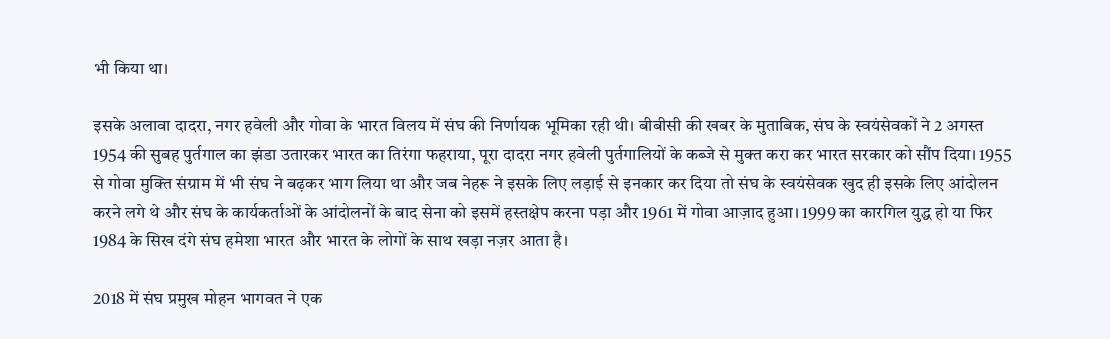भी किया था।

इसके अलावा दादरा, नगर हवेली और गोवा के भारत विलय में संघ की निर्णायक भूमिका रही थी। बीबीसी की खबर के मुताबिक, संघ के स्वयंसेवकों ने 2 अगस्त 1954 की सुबह पुर्तगाल का झंडा उतारकर भारत का तिरंगा फहराया, पूरा दादरा नगर हवेली पुर्तगालियों के कब्जे से मुक्त करा कर भारत सरकार को सौंप दिया। 1955 से गोवा मुक्ति संग्राम में भी संघ ने बढ़कर भाग लिया था और जब नेहरू ने इसके लिए लड़ाई से इनकार कर दिया तो संघ के स्वयंसेवक खुद ही इसके लिए आंदोलन करने लगे थे और संघ के कार्यकर्ताओं के आंदोलनों के बाद सेना को इसमें हस्तक्षेप करना पड़ा और 1961 में गोवा आज़ाद हुआ। 1999 का कारगिल युद्ध हो या फिर 1984 के सिख दंगे संघ हमेशा भारत और भारत के लोगों के साथ खड़ा नज़र आता है।

2018 में संघ प्रमुख मोहन भागवत ने एक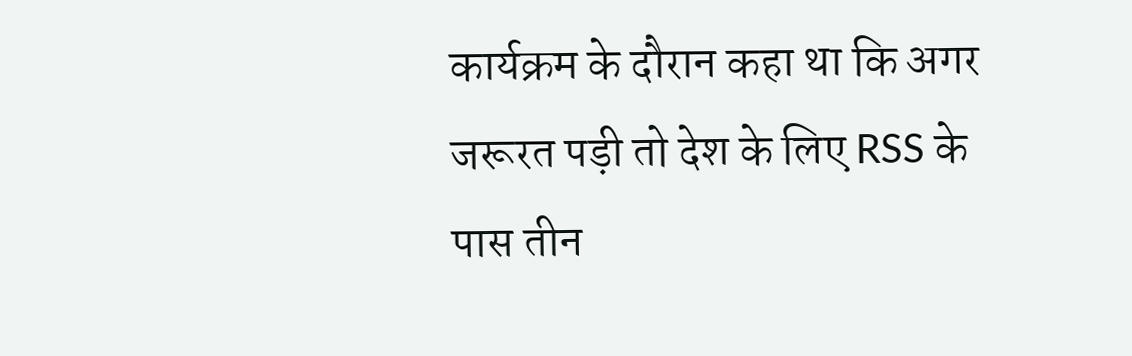कार्यक्रम के दौरान कहा था कि अगर जरूरत पड़ी तो देश के लिए RSS के पास तीन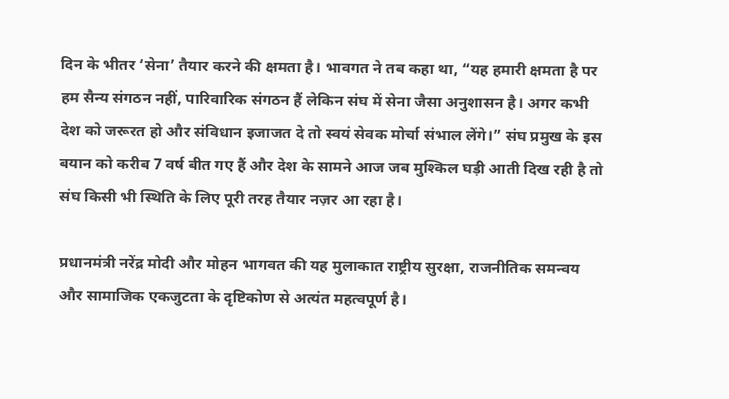दिन के भीतर ‘सेना’ तैयार करने की क्षमता है। भावगत ने तब कहा था, “यह हमारी क्षमता है पर हम सैन्य संगठन नहीं, पारिवारिक संगठन हैं लेकिन संघ में सेना जैसा अनुशासन है। अगर कभी देश को जरूरत हो और संविधान इजाजत दे तो स्वयं सेवक मोर्चा संभाल लेंगे।” संघ प्रमुख के इस बयान को करीब 7 वर्ष बीत गए हैं और देश के सामने आज जब मुश्किल घड़ी आती दिख रही है तो संघ किसी भी स्थिति के लिए पूरी तरह तैयार नज़र आ रहा है।

प्रधानमंत्री नरेंद्र मोदी और मोहन भागवत की यह मुलाकात राष्ट्रीय सुरक्षा, राजनीतिक समन्वय और सामाजिक एकजुटता के दृष्टिकोण से अत्यंत महत्वपूर्ण है।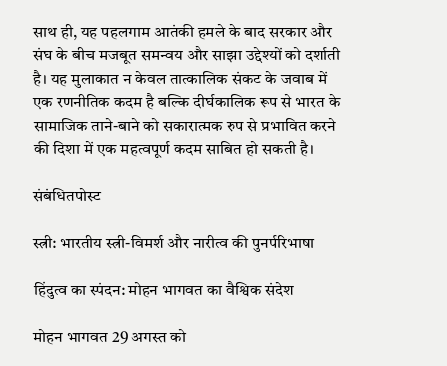साथ ही, यह पहलगाम आतंकी हमले के बाद सरकार और संघ के बीच मजबूत समन्वय और साझा उद्देश्यों को दर्शाती है। यह मुलाकात न केवल तात्कालिक संकट के जवाब में एक रणनीतिक कदम है बल्कि दीर्घकालिक रूप से भारत के सामाजिक ताने-बाने को सकारात्मक रुप से प्रभावित करने की दिशा में एक महत्वपूर्ण कदम साबित हो सकती है।

संबंधितपोस्ट

स्त्री: भारतीय स्त्री-विमर्श और नारीत्व की पुनर्परिभाषा

हिंदुत्व का स्पंदन: मोहन भागवत का वैश्विक संदेश

मोहन भागवत 29 अगस्त को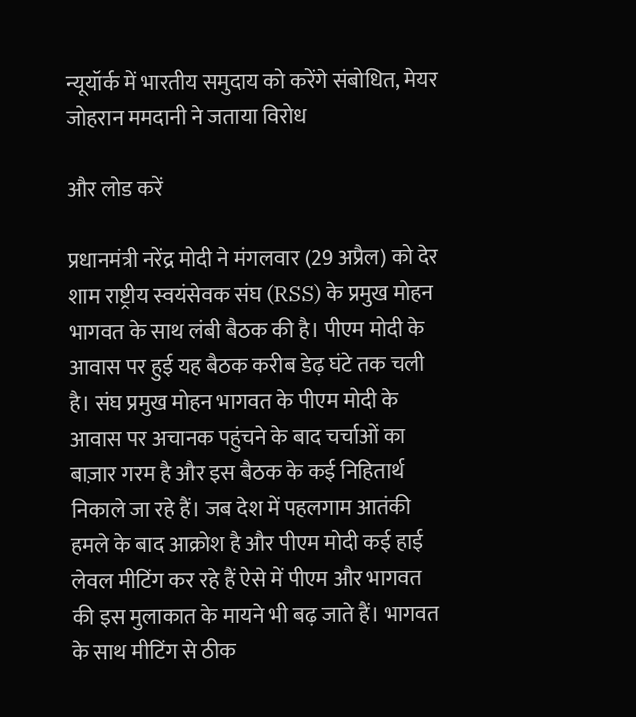न्यूयॉर्क में भारतीय समुदाय को करेंगे संबोधित, मेयर जोहरान ममदानी ने जताया विरोध

और लोड करें

प्रधानमंत्री नरेंद्र मोदी ने मंगलवार (29 अप्रैल) को देर शाम राष्ट्रीय स्वयंसेवक संघ (RSS) के प्रमुख मोहन भागवत के साथ लंबी बैठक की है। पीएम मोदी के आवास पर हुई यह बैठक करीब डेढ़ घंटे तक चली है। संघ प्रमुख मोहन भागवत के पीएम मोदी के आवास पर अचानक पहुंचने के बाद चर्चाओं का बाज़ार गरम है और इस बैठक के कई निहितार्थ निकाले जा रहे हैं। जब देश में पहलगाम आतंकी हमले के बाद आक्रोश है और पीएम मोदी कई हाई लेवल मीटिंग कर रहे हैं ऐसे में पीएम और भागवत की इस मुलाकात के मायने भी बढ़ जाते हैं। भागवत के साथ मीटिंग से ठीक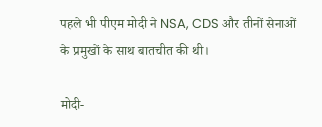पहले भी पीएम मोदी ने NSA, CDS और तीनों सेनाओं के प्रमुखों के साथ बातचीत की थी।

मोदी-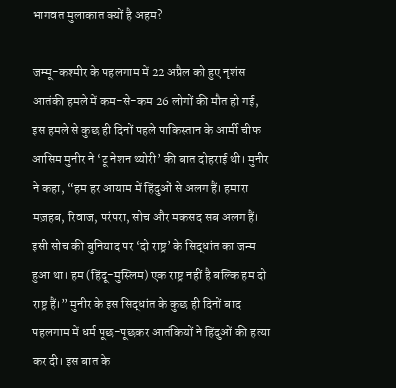भागवत मुलाकात क्यों है अहम?

जम्मू-कश्मीर के पहलगाम में 22 अप्रैल को हुए नृशंस आतंकी हमले में कम-से-कम 26 लोगों की मौत हो गई, इस हमले से कुछ ही दिनों पहले पाकिस्तान के आर्मी चीफ आसिम मुनीर ने ‘टू नेशन थ्योरी’ की बात दोहराई थी। मुनीर ने कहा, “हम हर आयाम में हिंदुओं से अलग हैं। हमारा मज़हब, रिवाज, परंपरा, सोच और मकसद सब अलग हैं। इसी सोच की बुनियाद पर ‘दो राष्ट्र’ के सिद्धांत का जन्म हुआ था। हम (हिंदू-मुस्लिम) एक राष्ट्र नहीं है बल्कि हम दो राष्ट्र हैं।” मुनीर के इस सिद्धांत के कुछ ही दिनों बाद पहलगाम में धर्म पूछ-पूछकर आतंकियों ने हिंदुओं की हत्या कर दी। इस बात के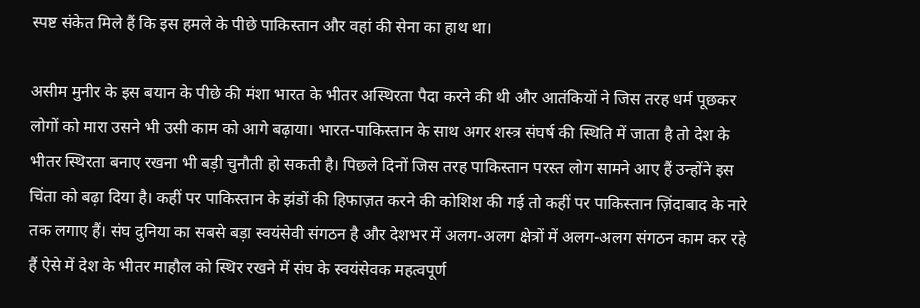स्पष्ट संकेत मिले हैं कि इस हमले के पीछे पाकिस्तान और वहां की सेना का हाथ था।

असीम मुनीर के इस बयान के पीछे की मंशा भारत के भीतर अस्थिरता पैदा करने की थी और आतंकियों ने जिस तरह धर्म पूछकर लोगों को मारा उसने भी उसी काम को आगे बढ़ाया। भारत-पाकिस्तान के साथ अगर शस्त्र संघर्ष की स्थिति में जाता है तो देश के भीतर स्थिरता बनाए रखना भी बड़ी चुनौती हो सकती है। पिछले दिनों जिस तरह पाकिस्तान परस्त लोग सामने आए हैं उन्होंने इस चिंता को बढ़ा दिया है। कहीं पर पाकिस्तान के झंडों की हिफाज़त करने की कोशिश की गई तो कहीं पर पाकिस्तान ज़िंदाबाद के नारे तक लगाए हैं। संघ दुनिया का सबसे बड़ा स्वयंसेवी संगठन है और देशभर में अलग-अलग क्षेत्रों में अलग-अलग संगठन काम कर रहे हैं ऐसे में देश के भीतर माहौल को स्थिर रखने में संघ के स्वयंसेवक महत्वपूर्ण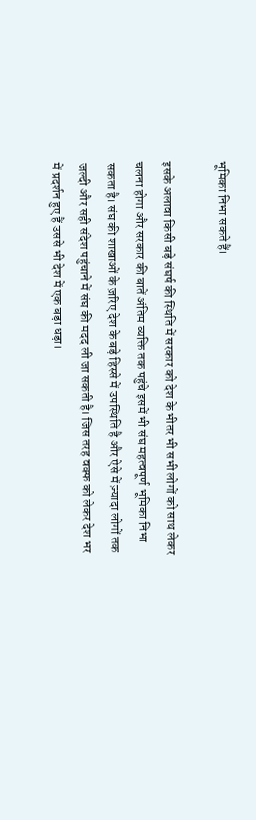भूमिका निभा सकते हैं।

इसके अलावा किसी बड़े संघर्ष की स्थिति में सरकार को देश के भीतर भी सभी लोगों को साथ लेकर चलना होगा और सरकार की बातें अंतिम व्यक्ति तक पहुंचे इसमें भी संघ महत्वपूर्ण भूमिका निभा सकता है। संघ की शाखाओं के ज़रिए देश के बड़े हिस्से में उपस्थिति है और ऐसे में ज़्यादा लोगों तक जल्दी और सही संदेश पहुंचाने में संघ की मदद ली जा सकती है। जिस तरह वक्फ को लेकर देश भर में प्रदर्शन हुए हैं उससे भी देश में एक बड़ा धड़ा।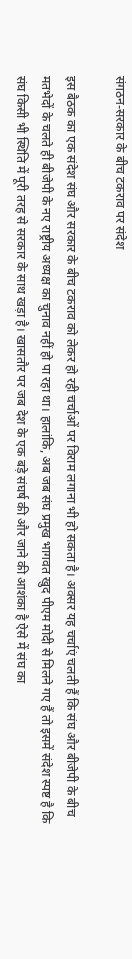संगठन-सरकार के बीच टकराव पर संदेश

इस बैठक का एक संदेश संघ और सरकार के बीच टकराव को लेकर हो रही चर्चाओं पर विराम लगाना भी हो सकता है। अक्सर यह चर्चाएं चलती हैं कि संघ और बीजेपी के बीच मतभेदों के चलते ही बीजेपी के नए राष्ट्रीय अध्यक्ष का चुनाव नहीं हो पा रहा था। हालांकि, अब जब संघ प्रमुख भागवत खुद पीएम मोदी से मिलने गए हैं तो इसमें संदेश स्पष्ट है कि संघ किसी भी स्थिति में पूरी तरह से सरकार के साथ खड़ा है। खासतौर पर जब देश के एक बड़े संघर्ष की और जाने की आशंका है ऐसे में संघ का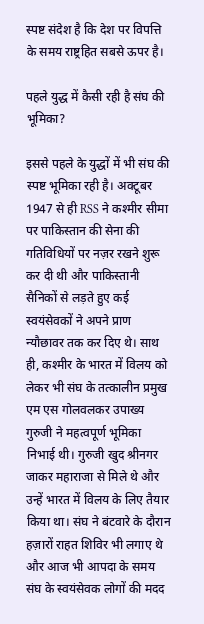स्पष्ट संदेश है कि देश पर विपत्ति के समय राष्ट्रहित सबसे ऊपर है।

पहले युद्ध में कैसी रही है संघ की भूमिका?

इससे पहले के युद्धों में भी संघ की स्पष्ट भूमिका रही है। अक्टूबर 1947 से ही RSS ने कश्मीर सीमा पर पाकिस्तान की सेना की गतिविधियों पर नज़र रखने शुरू कर दी थी और पाकिस्तानी सैनिकों से लड़ते हुए कई स्वयंसेवकों ने अपने प्राण न्यौछावर तक कर दिए थे। साथ ही, कश्मीर के भारत में विलय को लेकर भी संघ के तत्कालीन प्रमुख एम एस गोलवलकर उपाख्य गुरुजी ने महत्वपूर्ण भूमिका निभाई थी। गुरुजी खुद श्रीनगर जाकर महाराजा से मिले थे और उन्हें भारत में विलय के लिए तैयार किया था। संघ ने बंटवारे के दौरान हज़ारों राहत शिविर भी लगाए थे और आज भी आपदा के समय संघ के स्वयंसेवक लोगों की मदद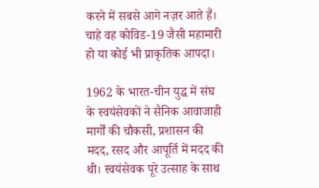करने में सबसे आगे नज़र आते हैं। चाहे वह कोविड-19 जैसी महामारी हो या कोई भी प्राकृतिक आपदा।

1962 के भारत-चीन युद्ध में संघ के स्वयंसेवकों ने सैनिक आवाजाही मार्गों की चौकसी, प्रशासन की मदद, रसद और आपूर्ति में मदद की थी। स्वयंसेवक पूरे उत्साह के साथ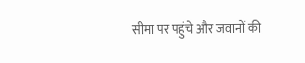सीमा पर पहुंचे और जवानों की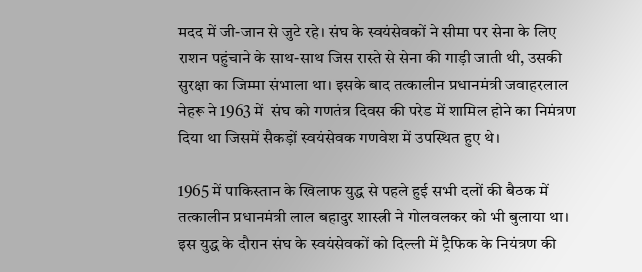मदद में जी-जान से जुटे रहे। संघ के स्वयंसेवकों ने सीमा पर सेना के लिए राशन पहुंचाने के साथ-साथ जिस रास्ते से सेना की गाड़ी जाती थी, उसकी सुरक्षा का जिम्मा संभाला था। इसके बाद तत्कालीन प्रधानमंत्री जवाहरलाल नेहरू ने 1963 में  संघ को गणतंत्र दिवस की परेड में शामिल होने का निमंत्रण दिया था जिसमें सैकड़ों स्वयंसेवक गणवेश में उपस्थित हुए थे।

1965 में पाकिस्तान के खिलाफ युद्ध से पहले हुई सभी दलों की बैठक में तत्कालीन प्रधानमंत्री लाल बहादुर शास्त्री ने गोलवलकर को भी बुलाया था। इस युद्ध के दौरान संघ के स्वयंसेवकों को दिल्ली में ट्रैफिक के नियंत्रण की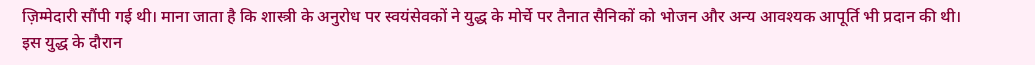ज़िम्मेदारी सौंपी गई थी। माना जाता है कि शास्त्री के अनुरोध पर स्वयंसेवकों ने युद्ध के मोर्चे पर तैनात सैनिकों को भोजन और अन्य आवश्यक आपूर्ति भी प्रदान की थी। इस युद्ध के दौरान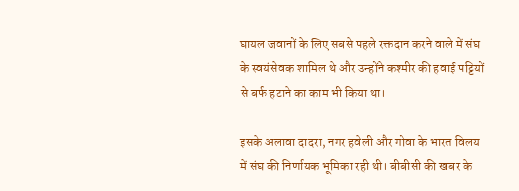घायल जवानों के लिए सबसे पहले रक्तदान करने वाले में संघ के स्वयंसेवक शामिल थे और उन्होंने कश्मीर की हवाई पट्टियों से बर्फ हटाने का काम भी किया था।

इसके अलावा दादरा, नगर हवेली और गोवा के भारत विलय में संघ की निर्णायक भूमिका रही थी। बीबीसी की खबर के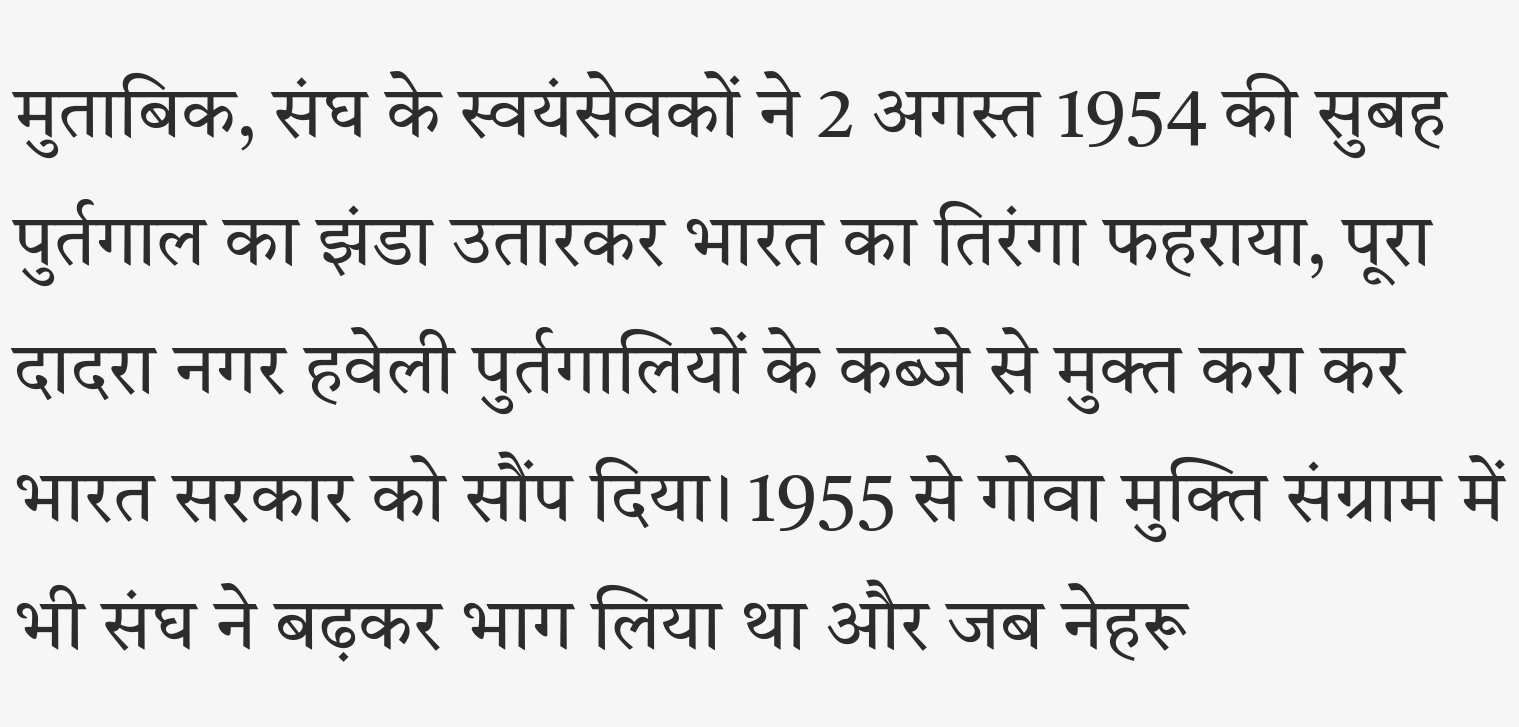मुताबिक, संघ के स्वयंसेवकों ने 2 अगस्त 1954 की सुबह पुर्तगाल का झंडा उतारकर भारत का तिरंगा फहराया, पूरा दादरा नगर हवेली पुर्तगालियों के कब्जे से मुक्त करा कर भारत सरकार को सौंप दिया। 1955 से गोवा मुक्ति संग्राम में भी संघ ने बढ़कर भाग लिया था और जब नेहरू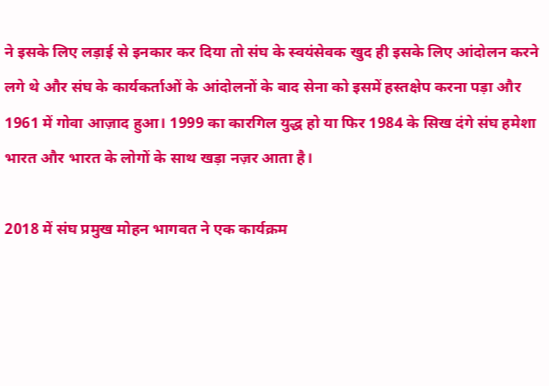ने इसके लिए लड़ाई से इनकार कर दिया तो संघ के स्वयंसेवक खुद ही इसके लिए आंदोलन करने लगे थे और संघ के कार्यकर्ताओं के आंदोलनों के बाद सेना को इसमें हस्तक्षेप करना पड़ा और 1961 में गोवा आज़ाद हुआ। 1999 का कारगिल युद्ध हो या फिर 1984 के सिख दंगे संघ हमेशा भारत और भारत के लोगों के साथ खड़ा नज़र आता है।

2018 में संघ प्रमुख मोहन भागवत ने एक कार्यक्रम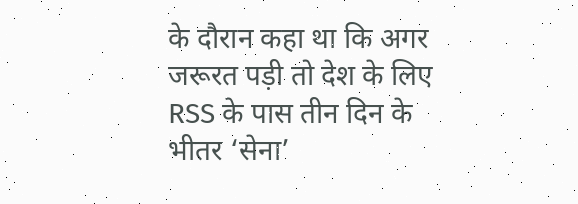के दौरान कहा था कि अगर जरूरत पड़ी तो देश के लिए RSS के पास तीन दिन के भीतर ‘सेना’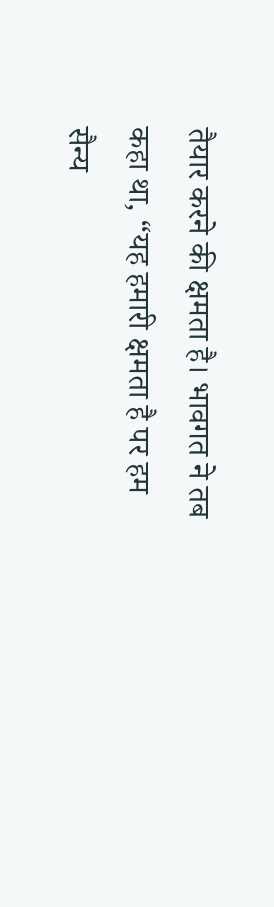तैयार करने की क्षमता है। भावगत ने तब कहा था, “यह हमारी क्षमता है पर हम सैन्य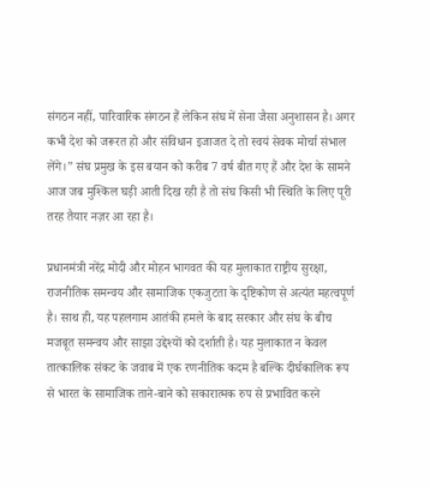संगठन नहीं, पारिवारिक संगठन हैं लेकिन संघ में सेना जैसा अनुशासन है। अगर कभी देश को जरूरत हो और संविधान इजाजत दे तो स्वयं सेवक मोर्चा संभाल लेंगे।” संघ प्रमुख के इस बयान को करीब 7 वर्ष बीत गए हैं और देश के सामने आज जब मुश्किल घड़ी आती दिख रही है तो संघ किसी भी स्थिति के लिए पूरी तरह तैयार नज़र आ रहा है।

प्रधानमंत्री नरेंद्र मोदी और मोहन भागवत की यह मुलाकात राष्ट्रीय सुरक्षा, राजनीतिक समन्वय और सामाजिक एकजुटता के दृष्टिकोण से अत्यंत महत्वपूर्ण है। साथ ही, यह पहलगाम आतंकी हमले के बाद सरकार और संघ के बीच मजबूत समन्वय और साझा उद्देश्यों को दर्शाती है। यह मुलाकात न केवल तात्कालिक संकट के जवाब में एक रणनीतिक कदम है बल्कि दीर्घकालिक रूप से भारत के सामाजिक ताने-बाने को सकारात्मक रुप से प्रभावित करने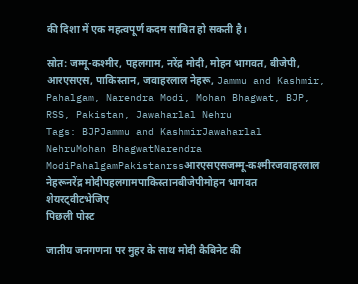की दिशा में एक महत्वपूर्ण कदम साबित हो सकती है।

स्रोत: जम्मू-कश्मीर, पहलगाम, नरेंद्र मोदी, मोहन भागवत, बीजेपी, आरएसएस, पाकिस्तान, जवाहरलाल नेहरू, Jammu and Kashmir, Pahalgam, Narendra Modi, Mohan Bhagwat, BJP, RSS, Pakistan, Jawaharlal Nehru
Tags: BJPJammu and KashmirJawaharlal NehruMohan BhagwatNarendra ModiPahalgamPakistanrssआरएसएसजम्मू-कश्मीरजवाहरलाल नेहरूनरेंद्र मोदीपहलगामपाकिस्तानबीजेपीमोहन भागवत
शेयरट्वीटभेजिए
पिछली पोस्ट

जातीय जनगणना पर मुहर के साथ मोदी कैबिनेट की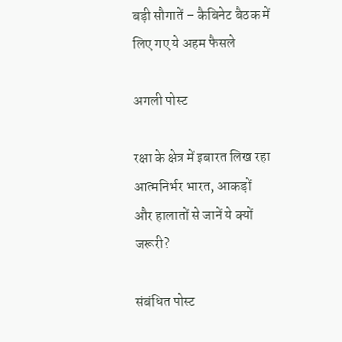बड़ी सौगातें – कैबिनेट बैठक में लिए गए ये अहम फैसले

अगली पोस्ट

रक्षा के क्षेत्र में इबारत लिख रहा आत्मनिर्भर भारत, आकड़ों और हालातों से जानें ये क्यों जरूरी?

संबंधित पोस्ट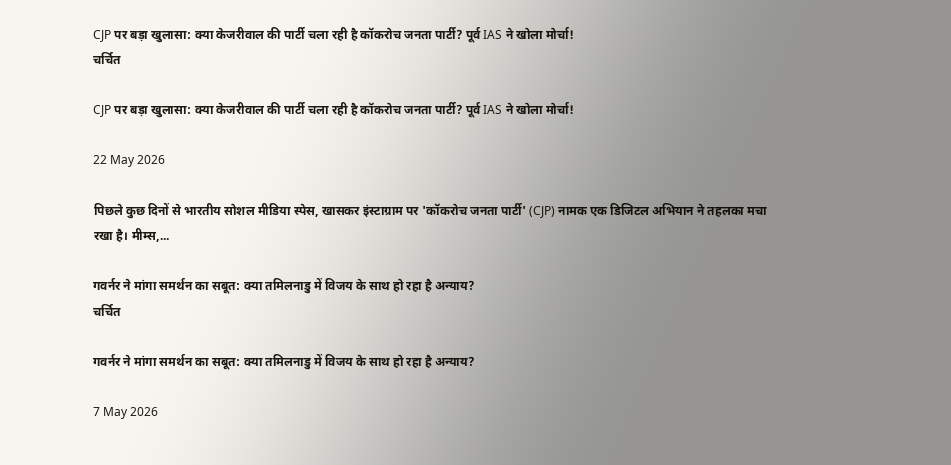CJP पर बड़ा खुलासा: क्या केजरीवाल की पार्टी चला रही है कॉकरोच जनता पार्टी? पूर्व IAS ने खोला मोर्चा!
चर्चित

CJP पर बड़ा खुलासा: क्या केजरीवाल की पार्टी चला रही है कॉकरोच जनता पार्टी? पूर्व IAS ने खोला मोर्चा!

22 May 2026

पिछले कुछ दिनों से भारतीय सोशल मीडिया स्पेस, खासकर इंस्टाग्राम पर 'कॉकरोच जनता पार्टी' (CJP) नामक एक डिजिटल अभियान ने तहलका मचा रखा है। मीम्स,...

गवर्नर ने मांगा समर्थन का सबूत: क्या तमिलनाडु में विजय के साथ हो रहा है अन्याय?
चर्चित

गवर्नर ने मांगा समर्थन का सबूत: क्या तमिलनाडु में विजय के साथ हो रहा है अन्याय?

7 May 2026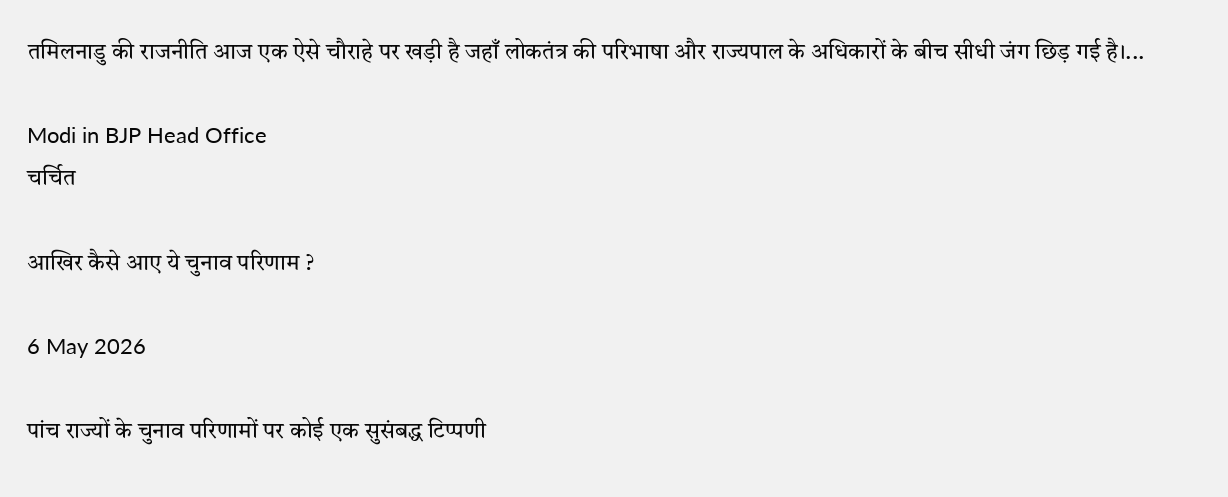तमिलनाडु की राजनीति आज एक ऐसे चौराहे पर खड़ी है जहाँ लोकतंत्र की परिभाषा और राज्यपाल के अधिकारों के बीच सीधी जंग छिड़ गई है।...

Modi in BJP Head Office
चर्चित

आखिर कैसे आए ये चुनाव परिणाम ?

6 May 2026

पांच राज्यों के चुनाव परिणामों पर कोई एक सुसंबद्ध टिप्पणी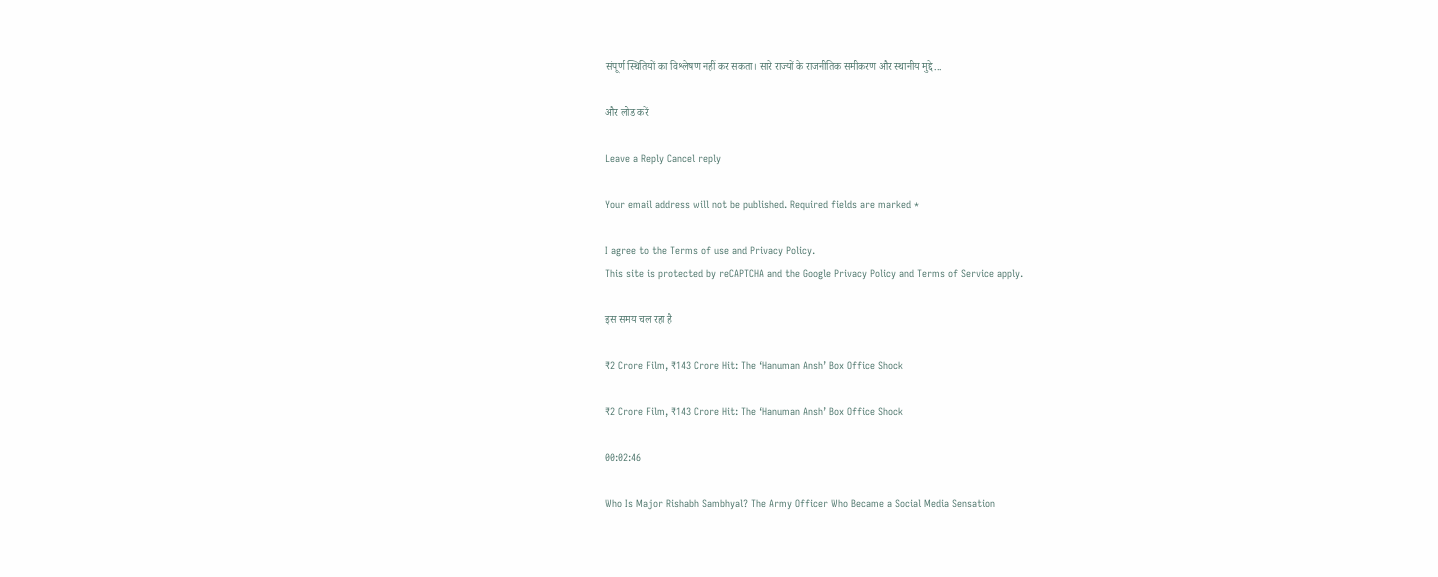संपूर्ण स्थितियों का विश्लेषण नहीं कर सकता। सारे राज्यों के राजनीतिक समीकरण और स्थानीय मुद्दे...

और लोड करें

Leave a Reply Cancel reply

Your email address will not be published. Required fields are marked *

I agree to the Terms of use and Privacy Policy.
This site is protected by reCAPTCHA and the Google Privacy Policy and Terms of Service apply.

इस समय चल रहा है

₹2 Crore Film, ₹143 Crore Hit: The ‘Hanuman Ansh’ Box Office Shock

₹2 Crore Film, ₹143 Crore Hit: The ‘Hanuman Ansh’ Box Office Shock

00:02:46

Who Is Major Rishabh Sambhyal? The Army Officer Who Became a Social Media Sensation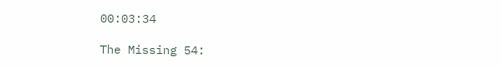00:03:34

The Missing 54: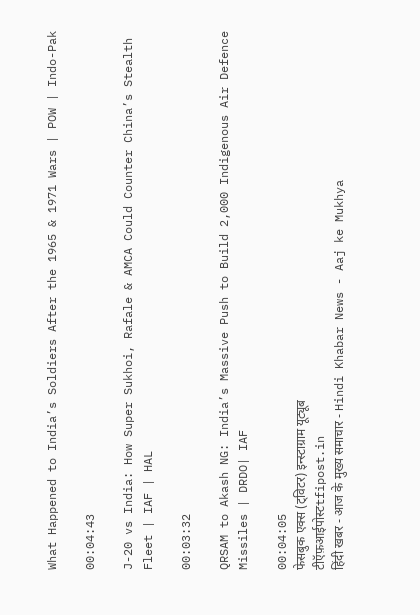What Happened to India’s Soldiers After the 1965 & 1971 Wars | POW | Indo-Pak

00:04:43

J-20 vs India: How Super Sukhoi, Rafale & AMCA Could Counter China’s Stealth Fleet | IAF | HAL

00:03:32

QRSAM to Akash NG: India’s Massive Push to Build 2,000 Indigenous Air Defence Missiles | DRDO| IAF

00:04:05
फेसबुक एक्स (ट्विटर) इन्स्टाग्राम यूट्यूब
टीऍफ़आईपोस्टtfipost.in
हिंदी खबर - आज के मुख्य समाचार - Hindi Khabar News - Aaj ke Mukhya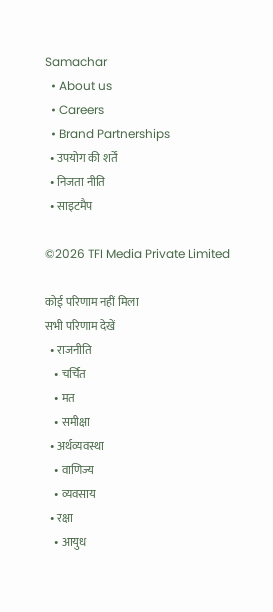Samachar
  • About us
  • Careers
  • Brand Partnerships
  • उपयोग की शर्तें
  • निजता नीति
  • साइटमैप

©2026 TFI Media Private Limited

कोई परिणाम नहीं मिला
सभी परिणाम देखें
  • राजनीति
    • चर्चित
    • मत
    • समीक्षा
  • अर्थव्यवस्था
    • वाणिज्य
    • व्यवसाय
  • रक्षा
    • आयुध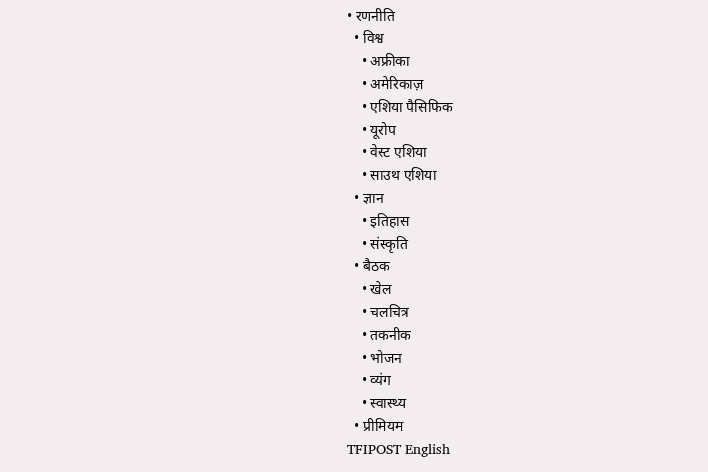• रणनीति
  • विश्व
    • अफ्रीका
    • अमेरिकाज़
    • एशिया पैसिफिक
    • यूरोप
    • वेस्ट एशिया
    • साउथ एशिया
  • ज्ञान
    • इतिहास
    • संस्कृति
  • बैठक
    • खेल
    • चलचित्र
    • तकनीक
    • भोजन
    • व्यंग
    • स्वास्थ्य
  • प्रीमियम
TFIPOST English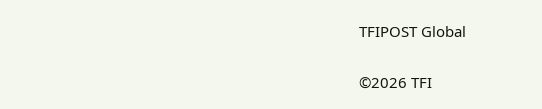TFIPOST Global

©2026 TFI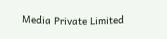Media Private Limited